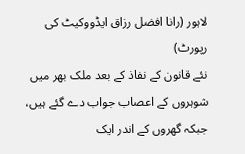لاہور (رانا افضل رزاق ایڈووکیٹ کی رپورٹ)
نئے قانون کے نفاذ کے بعد ملک بھر میں شوہروں کے اعصاب جواب دے گئے ہیں، جبکہ گھروں کے اندر ایک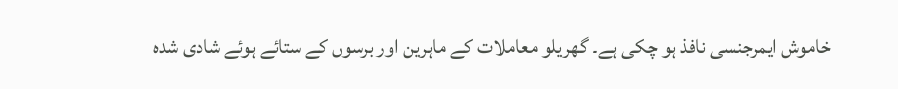خاموش ایمرجنسی نافذ ہو چکی ہے۔ گھریلو معاملات کے ماہرین اور برسوں کے ستائے ہوئے شادی شدہ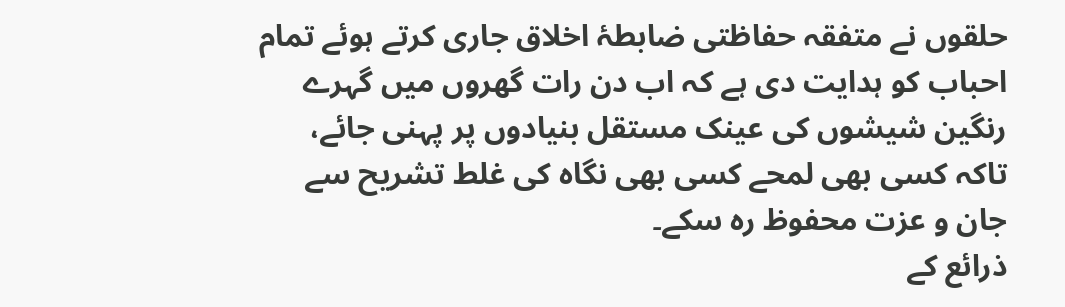حلقوں نے متفقہ حفاظتی ضابطۂ اخلاق جاری کرتے ہوئے تمام احباب کو ہدایت دی ہے کہ اب دن رات گھروں میں گہرے رنگین شیشوں کی عینک مستقل بنیادوں پر پہنی جائے، تاکہ کسی بھی لمحے کسی بھی نگاہ کی غلط تشریح سے جان و عزت محفوظ رہ سکے۔
ذرائع کے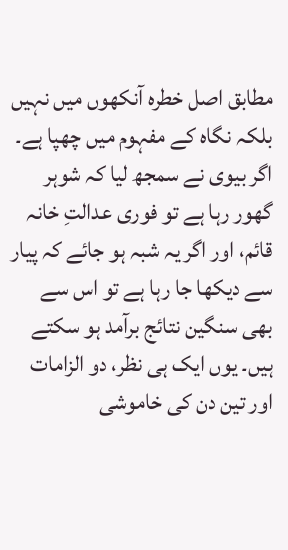مطابق اصل خطرہ آنکھوں میں نہیں بلکہ نگاہ کے مفہوم میں چھپا ہے۔ اگر بیوی نے سمجھ لیا کہ شوہر گھور رہا ہے تو فوری عدالتِ خانہ قائم، اور اگر یہ شبہ ہو جائے کہ پیار سے دیکھا جا رہا ہے تو اس سے بھی سنگین نتائج برآمد ہو سکتے ہیں۔ یوں ایک ہی نظر، دو الزامات اور تین دن کی خاموشی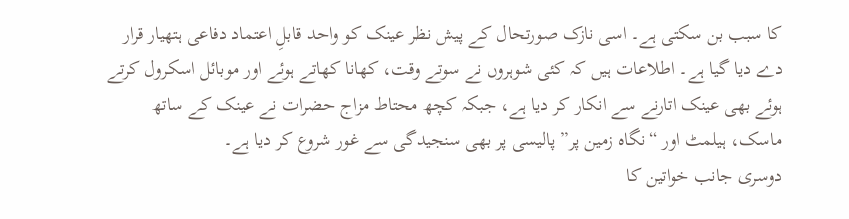کا سبب بن سکتی ہے۔ اسی نازک صورتحال کے پیش نظر عینک کو واحد قابلِ اعتماد دفاعی ہتھیار قرار دے دیا گیا ہے۔ اطلاعات ہیں کہ کئی شوہروں نے سوتے وقت، کھانا کھاتے ہوئے اور موبائل اسکرول کرتے ہوئے بھی عینک اتارنے سے انکار کر دیا ہے، جبکہ کچھ محتاط مزاج حضرات نے عینک کے ساتھ ماسک، ہیلمٹ اور “نگاہ زمین پر” پالیسی پر بھی سنجیدگی سے غور شروع کر دیا ہے۔
دوسری جانب خواتین کا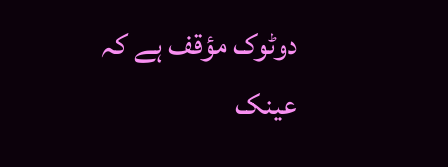دوٹوک مؤقف ہے کہ عینک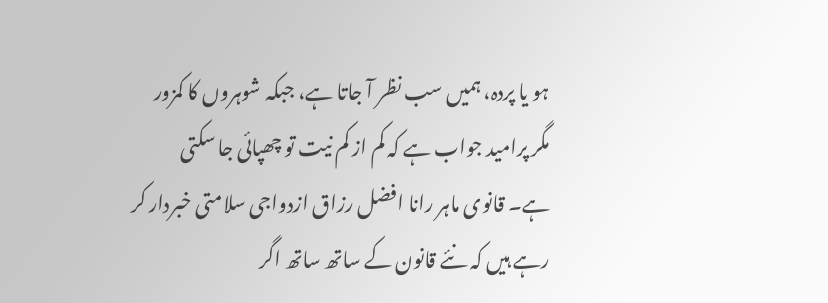ہو یا پردہ، ہمیں سب نظر آ جاتا ہے، جبکہ شوہروں کا کمزور مگر پرامید جواب ہے کہ کم از کم نیت تو چھپائی جا سکتی ہے۔ قانوی ماہر رانا افضل رزاق ازدواجی سلامتی خبردار کر رہے ہیں کہ نئے قانون کے ساتھ ساتھ اگر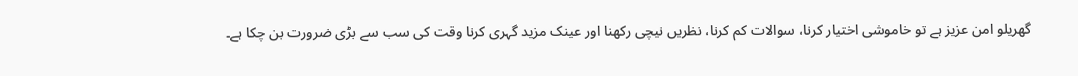گھریلو امن عزیز ہے تو خاموشی اختیار کرنا، سوالات کم کرنا، نظریں نیچی رکھنا اور عینک مزید گہری کرنا وقت کی سب سے بڑی ضرورت بن چکا ہے۔